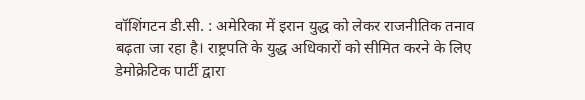वॉशिंगटन डी.सी. : अमेरिका में इरान युद्ध को लेकर राजनीतिक तनाव बढ़ता जा रहा है। राष्ट्रपति के युद्ध अधिकारों को सीमित करने के लिए डेमोक्रेटिक पार्टी द्वारा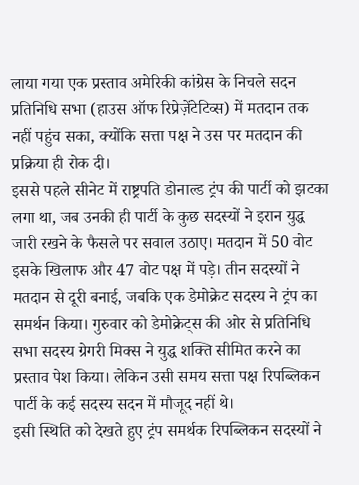लाया गया एक प्रस्ताव अमेरिकी कांग्रेस के निचले सदन प्रतिनिधि सभा (हाउस ऑफ रिप्रेज़ेंटेटिव्स) में मतदान तक नहीं पहुंच सका, क्योंकि सत्ता पक्ष ने उस पर मतदान की प्रक्रिया ही रोक दी।
इससे पहले सीनेट में राष्ट्रपति डोनाल्ड ट्रंप की पार्टी को झटका लगा था, जब उनकी ही पार्टी के कुछ सदस्यों ने इरान युद्ध जारी रखने के फैसले पर सवाल उठाए। मतदान में 50 वोट इसके खिलाफ और 47 वोट पक्ष में पड़े। तीन सदस्यों ने मतदान से दूरी बनाई, जबकि एक डेमोक्रेट सदस्य ने ट्रंप का समर्थन किया। गुरुवार को डेमोक्रेट्स की ओर से प्रतिनिधि सभा सदस्य ग्रेगरी मिक्स ने युद्ध शक्ति सीमित करने का प्रस्ताव पेश किया। लेकिन उसी समय सत्ता पक्ष रिपब्लिकन पार्टी के कई सदस्य सदन में मौजूद नहीं थे।
इसी स्थिति को देखते हुए ट्रंप समर्थक रिपब्लिकन सदस्यों ने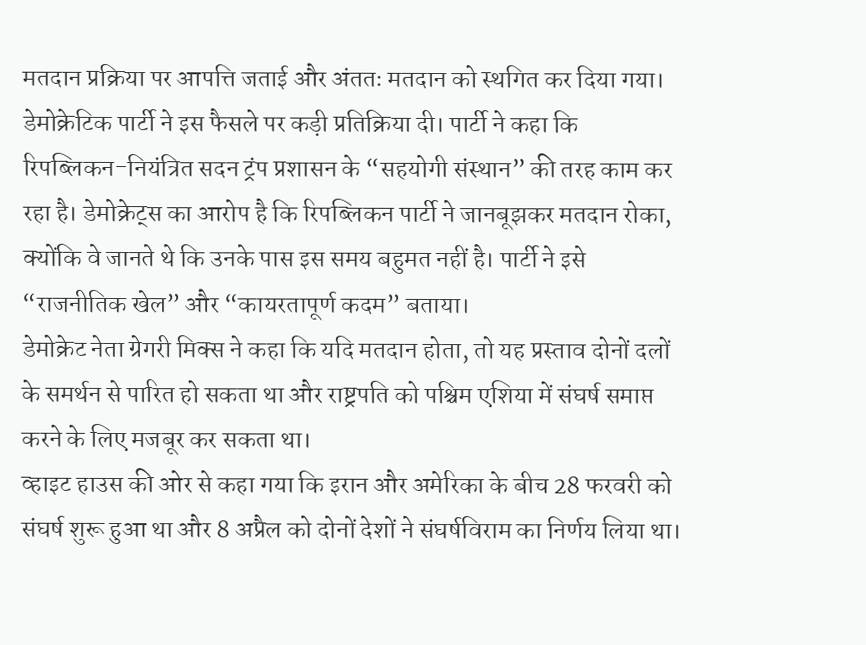मतदान प्रक्रिया पर आपत्ति जताई और अंततः मतदान को स्थगित कर दिया गया।
डेमोक्रेटिक पार्टी ने इस फैसले पर कड़ी प्रतिक्रिया दी। पार्टी ने कहा कि रिपब्लिकन-नियंत्रित सदन ट्रंप प्रशासन के “सहयोगी संस्थान” की तरह काम कर रहा है। डेमोक्रेट्स का आरोप है कि रिपब्लिकन पार्टी ने जानबूझकर मतदान रोका, क्योंकि वे जानते थे कि उनके पास इस समय बहुमत नहीं है। पार्टी ने इसे “राजनीतिक खेल” और “कायरतापूर्ण कदम” बताया।
डेमोक्रेट नेता ग्रेगरी मिक्स ने कहा कि यदि मतदान होता, तो यह प्रस्ताव दोनों दलों के समर्थन से पारित हो सकता था और राष्ट्रपति को पश्चिम एशिया में संघर्ष समाप्त करने के लिए मजबूर कर सकता था।
व्हाइट हाउस की ओर से कहा गया कि इरान और अमेरिका के बीच 28 फरवरी को संघर्ष शुरू हुआ था और 8 अप्रैल को दोनों देशों ने संघर्षविराम का निर्णय लिया था।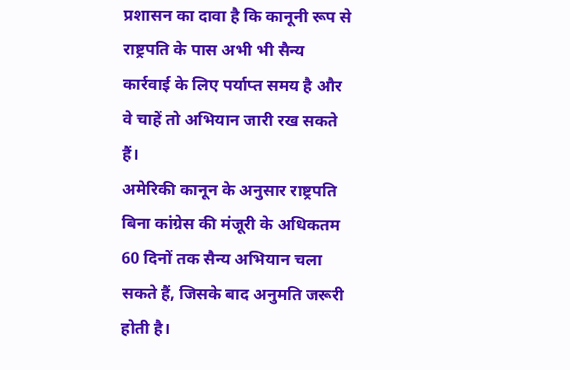प्रशासन का दावा है कि कानूनी रूप से राष्ट्रपति के पास अभी भी सैन्य कार्रवाई के लिए पर्याप्त समय है और वे चाहें तो अभियान जारी रख सकते हैं।
अमेरिकी कानून के अनुसार राष्ट्रपति बिना कांग्रेस की मंजूरी के अधिकतम 60 दिनों तक सैन्य अभियान चला सकते हैं, जिसके बाद अनुमति जरूरी होती है।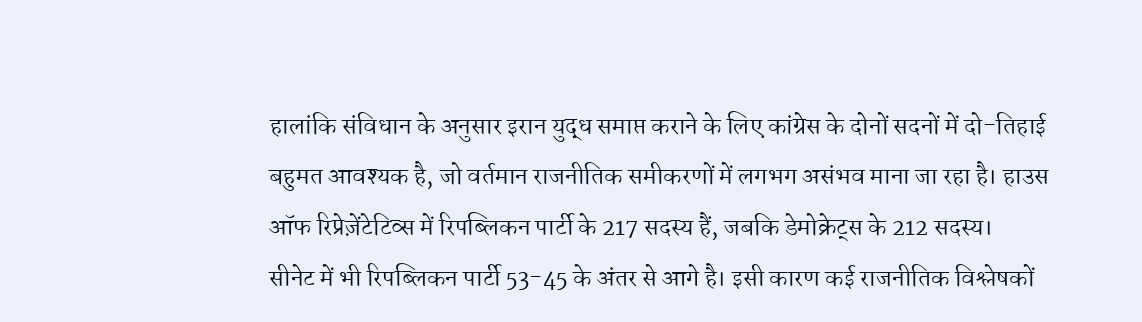हालांकि संविधान के अनुसार इरान युद्ध समाप्त कराने के लिए कांग्रेस के दोनों सदनों में दो-तिहाई बहुमत आवश्यक है, जो वर्तमान राजनीतिक समीकरणों में लगभग असंभव माना जा रहा है। हाउस ऑफ रिप्रेज़ेंटेटिव्स में रिपब्लिकन पार्टी के 217 सदस्य हैं, जबकि डेमोक्रेट्स के 212 सदस्य।
सीनेट में भी रिपब्लिकन पार्टी 53-45 के अंतर से आगे है। इसी कारण कई राजनीतिक विश्लेषकों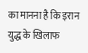का मानना है कि इरान युद्ध के खिलाफ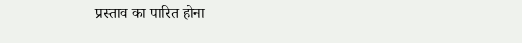प्रस्ताव का पारित होना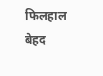फिलहाल बेहद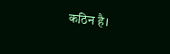कठिन है।